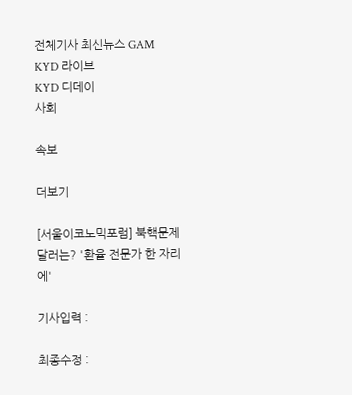전체기사 최신뉴스 GAM
KYD 라이브
KYD 디데이
사회

속보

더보기

[서울이코노믹포럼] 북핵문제 달러는? '환율 전문가 한 자리에'

기사입력 :

최종수정 :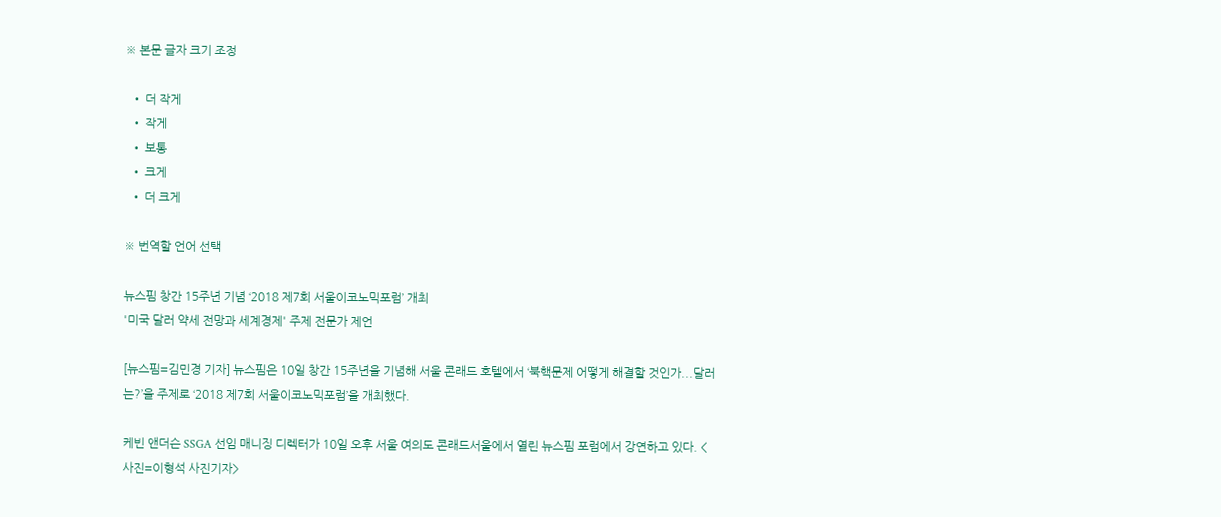※ 본문 글자 크기 조정

  • 더 작게
  • 작게
  • 보통
  • 크게
  • 더 크게

※ 번역할 언어 선택

뉴스핌 창간 15주년 기념 ‘2018 제7회 서울이코노믹포럼’ 개최
'미국 달러 약세 전망과 세계경제' 주제 전문가 제언

[뉴스핌=김민경 기자] 뉴스핌은 10일 창간 15주년을 기념해 서울 콘래드 호텔에서 ‘북핵문제 어떻게 해결할 것인가...달러는?’을 주제로 ‘2018 제7회 서울이코노믹포럼’을 개최했다.

케빈 앤더슨 SSGA 선임 매니징 디렉터가 10일 오후 서울 여의도 콘래드서울에서 열린 뉴스핌 포럼에서 강연하고 있다. <사진=이형석 사진기자>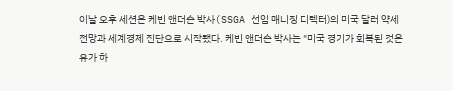이날 오후 세션은 케빈 앤더슨 박사(SSGA 선임 매니징 디렉터)의 미국 달러 약세 전망과 세계경제 진단으로 시작됐다. 케빈 앤더슨 박사는 "미국 경기가 회복된 것은 유가 하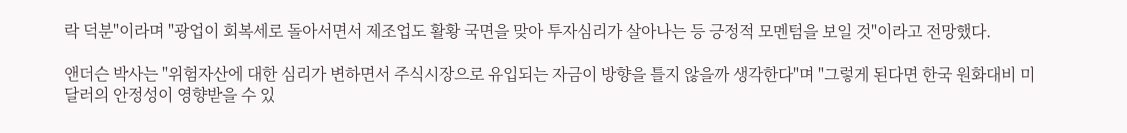락 덕분"이라며 "광업이 회복세로 돌아서면서 제조업도 활황 국면을 맞아 투자심리가 살아나는 등 긍정적 모멘텀을 보일 것"이라고 전망했다.

앤더슨 박사는 "위험자산에 대한 심리가 변하면서 주식시장으로 유입되는 자금이 방향을 틀지 않을까 생각한다"며 "그렇게 된다면 한국 원화대비 미 달러의 안정성이 영향받을 수 있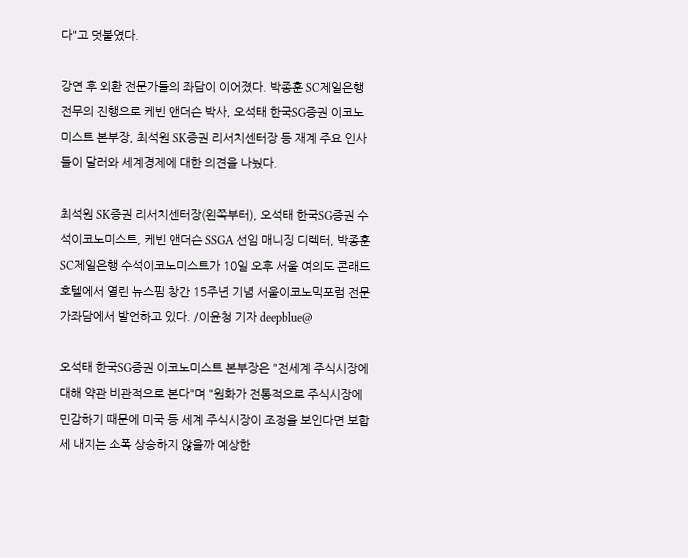다"고 덧붙였다.

강연 후 외환 전문가들의 좌담이 이어졌다. 박종훈 SC제일은행 전무의 진행으로 케빈 앤더슨 박사, 오석태 한국SG증권 이코노미스트 본부장, 최석원 SK증권 리서치센터장 등 재계 주요 인사들이 달러와 세계경제에 대한 의견을 나눴다.

최석원 SK증권 리서치센터장(왼쪽부터), 오석태 한국SG증권 수석이코노미스트, 케빈 앤더슨 SSGA 선임 매니징 디렉터, 박종훈 SC제일은행 수석이코노미스트가 10일 오후 서울 여의도 콘래드호텔에서 열린 뉴스핌 창간 15주년 기념 서울이코노믹포럼 전문가좌담에서 발언하고 있다. /이윤청 기자 deepblue@

오석태 한국SG증권 이코노미스트 본부장은 "전세계 주식시장에 대해 약관 비관적으로 본다"며 "원화가 전통적으로 주식시장에 민감하기 때문에 미국 등 세계 주식시장이 조정을 보인다면 보합세 내지는 소폭 상승하지 않을까 예상한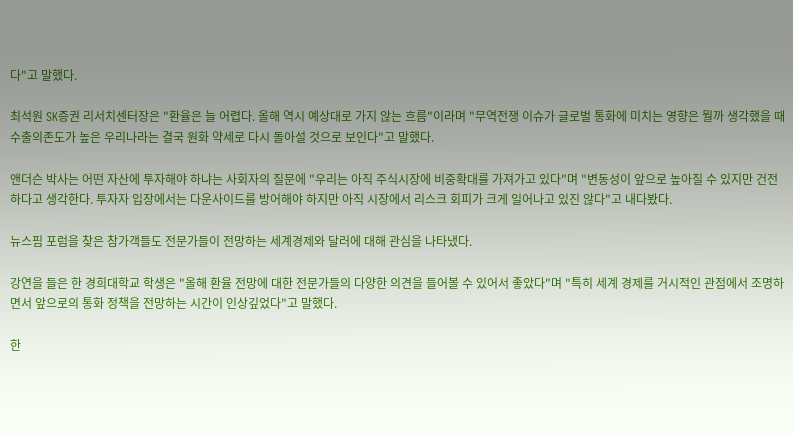다"고 말했다.

최석원 SK증권 리서치센터장은 "환율은 늘 어렵다. 올해 역시 예상대로 가지 않는 흐름"이라며 "무역전쟁 이슈가 글로벌 통화에 미치는 영향은 뭘까 생각했을 때 수출의존도가 높은 우리나라는 결국 원화 약세로 다시 돌아설 것으로 보인다"고 말했다.

앤더슨 박사는 어떤 자산에 투자해야 하냐는 사회자의 질문에 "우리는 아직 주식시장에 비중확대를 가져가고 있다"며 "변동성이 앞으로 높아질 수 있지만 건전하다고 생각한다. 투자자 입장에서는 다운사이드를 방어해야 하지만 아직 시장에서 리스크 회피가 크게 일어나고 있진 않다"고 내다봤다.

뉴스핌 포럼을 찾은 참가객들도 전문가들이 전망하는 세계경제와 달러에 대해 관심을 나타냈다.

강연을 들은 한 경희대학교 학생은 "올해 환율 전망에 대한 전문가들의 다양한 의견을 들어볼 수 있어서 좋았다"며 "특히 세계 경제를 거시적인 관점에서 조명하면서 앞으로의 통화 정책을 전망하는 시간이 인상깊었다"고 말했다.

한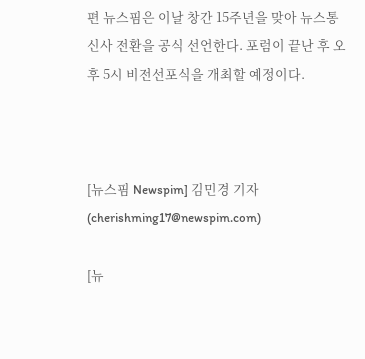편 뉴스핌은 이날 창간 15주년을 맞아 뉴스통신사 전환을 공식 선언한다. 포럼이 끝난 후 오후 5시 비전선포식을 개최할 예정이다.



[뉴스핌 Newspim] 김민경 기자 (cherishming17@newspim.com)

[뉴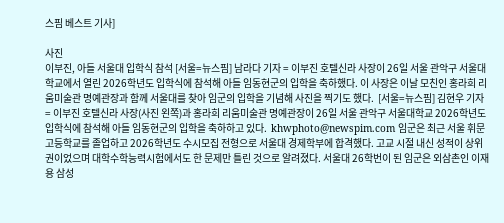스핌 베스트 기사]

사진
이부진, 아들 서울대 입학식 참석 [서울=뉴스핌] 남라다 기자 = 이부진 호텔신라 사장이 26일 서울 관악구 서울대학교에서 열린 2026학년도 입학식에 참석해 아들 임동현군의 입학을 축하했다. 이 사장은 이날 모친인 홍라희 리움미술관 명예관장과 함께 서울대를 찾아 임군의 입학을 기념해 사진을 찍기도 했다.  [서울=뉴스핌] 김현우 기자 = 이부진 호텔신라 사장(사진 왼쪽)과 홍라희 리움미술관 명예관장이 26일 서울 관악구 서울대학교 2026학년도 입학식에 참석해 아들 임동현군의 입학을 축하하고 있다.  khwphoto@newspim.com 임군은 최근 서울 휘문고등학교를 졸업하고 2026학년도 수시모집 전형으로 서울대 경제학부에 합격했다. 고교 시절 내신 성적이 상위권이었으며 대학수학능력시험에서도 한 문제만 틀린 것으로 알려졌다. 서울대 26학번이 된 임군은 외삼촌인 이재용 삼성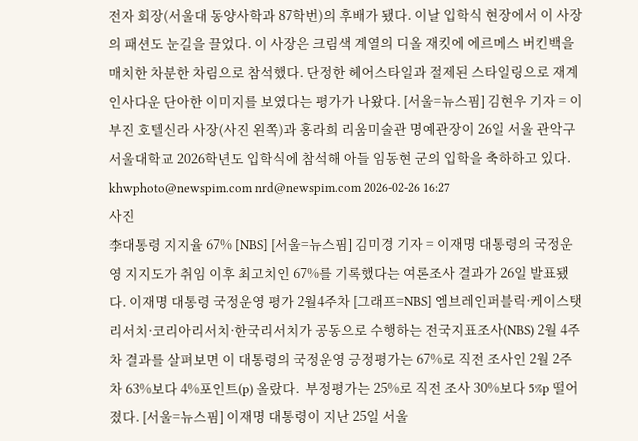전자 회장(서울대 동양사학과 87학번)의 후배가 됐다. 이날 입학식 현장에서 이 사장의 패션도 눈길을 끌었다. 이 사장은 크림색 계열의 디올 재킷에 에르메스 버킨백을 매치한 차분한 차림으로 참석했다. 단정한 헤어스타일과 절제된 스타일링으로 재계 인사다운 단아한 이미지를 보였다는 평가가 나왔다. [서울=뉴스핌] 김현우 기자 = 이부진 호텔신라 사장(사진 왼쪽)과 홍라희 리움미술관 명예관장이 26일 서울 관악구 서울대학교 2026학년도 입학식에 참석해 아들 임동현 군의 입학을 축하하고 있다. khwphoto@newspim.com nrd@newspim.com 2026-02-26 16:27
사진
李대통령 지지율 67% [NBS] [서울=뉴스핌] 김미경 기자 = 이재명 대통령의 국정운영 지지도가 취임 이후 최고치인 67%를 기록했다는 여론조사 결과가 26일 발표됐다. 이재명 대통령 국정운영 평가 2월4주차 [그래프=NBS] 엠브레인퍼블릭·케이스탯리서치·코리아리서치·한국리서치가 공동으로 수행하는 전국지표조사(NBS) 2월 4주차 결과를 살펴보면 이 대통령의 국정운영 긍정평가는 67%로 직전 조사인 2월 2주차 63%보다 4%포인트(p) 올랐다.  부정평가는 25%로 직전 조사 30%보다 5%p 떨어졌다. [서울=뉴스핌] 이재명 대통령이 지난 25일 서울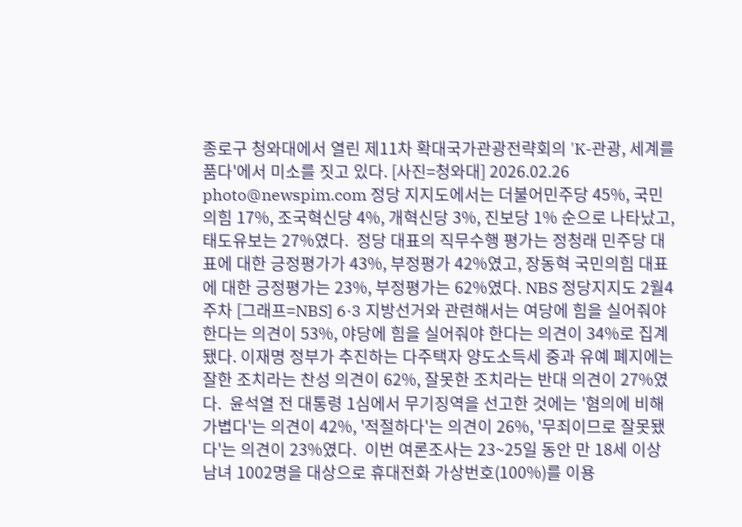종로구 청와대에서 열린 제11차 확대국가관광전략회의 'K-관광, 세계를 품다'에서 미소를 짓고 있다. [사진=청와대] 2026.02.26 photo@newspim.com 정당 지지도에서는 더불어민주당 45%, 국민의힘 17%, 조국혁신당 4%, 개혁신당 3%, 진보당 1% 순으로 나타났고, 태도유보는 27%였다.  정당 대표의 직무수행 평가는 정청래 민주당 대표에 대한 긍정평가가 43%, 부정평가 42%였고, 장동혁 국민의힘 대표에 대한 긍정평가는 23%, 부정평가는 62%였다. NBS 정당지지도 2월4주차 [그래프=NBS] 6·3 지방선거와 관련해서는 여당에 힘을 실어줘야 한다는 의견이 53%, 야당에 힘을 실어줘야 한다는 의견이 34%로 집계됐다. 이재명 정부가 추진하는 다주택자 양도소득세 중과 유예 폐지에는 잘한 조치라는 찬성 의견이 62%, 잘못한 조치라는 반대 의견이 27%였다.  윤석열 전 대통령 1심에서 무기징역을 선고한 것에는 '혐의에 비해 가볍다'는 의견이 42%, '적절하다'는 의견이 26%, '무죄이므로 잘못됐다'는 의견이 23%였다.  이번 여론조사는 23~25일 동안 만 18세 이상 남녀 1002명을 대상으로 휴대전화 가상번호(100%)를 이용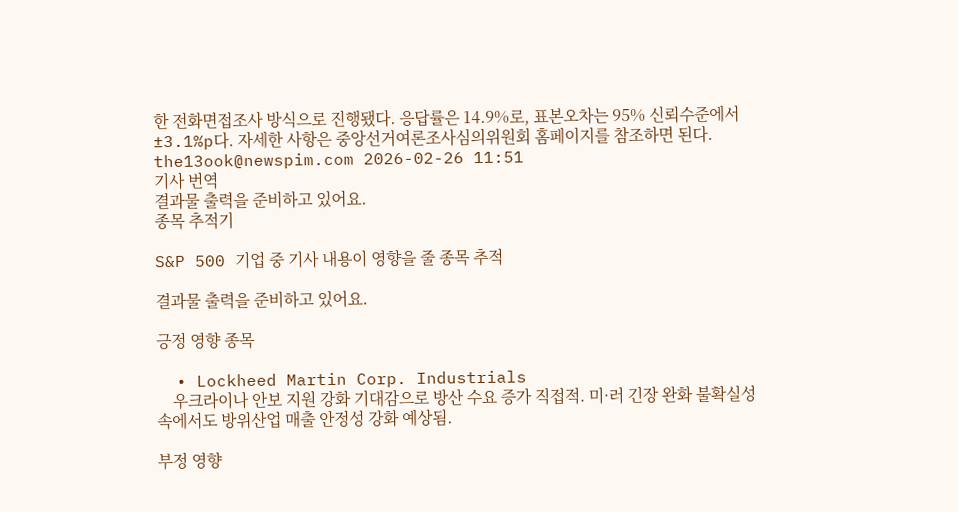한 전화면접조사 방식으로 진행됐다. 응답률은 14.9%로, 표본오차는 95% 신뢰수준에서 ±3.1%p다. 자세한 사항은 중앙선거여론조사심의위원회 홈페이지를 참조하면 된다.  the13ook@newspim.com 2026-02-26 11:51
기사 번역
결과물 출력을 준비하고 있어요.
종목 추적기

S&P 500 기업 중 기사 내용이 영향을 줄 종목 추적

결과물 출력을 준비하고 있어요.

긍정 영향 종목

  • Lockheed Martin Corp. Industrials
    우크라이나 안보 지원 강화 기대감으로 방산 수요 증가 직접적. 미·러 긴장 완화 불확실성 속에서도 방위산업 매출 안정성 강화 예상됨.

부정 영향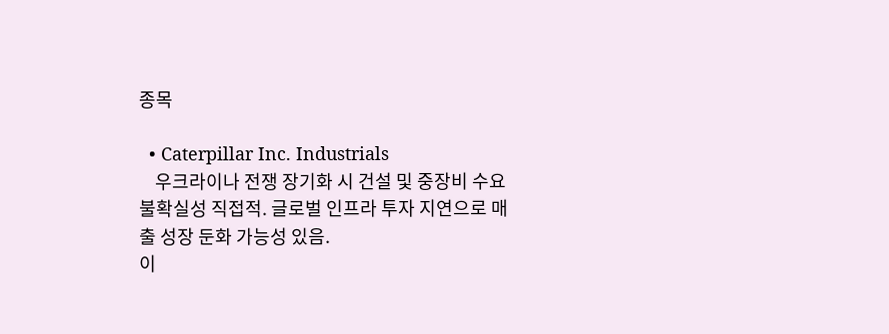종목

  • Caterpillar Inc. Industrials
    우크라이나 전쟁 장기화 시 건설 및 중장비 수요 불확실성 직접적. 글로벌 인프라 투자 지연으로 매출 성장 둔화 가능성 있음.
이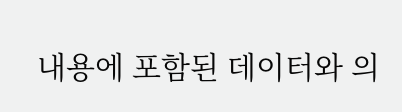내용에 포함된 데이터와 의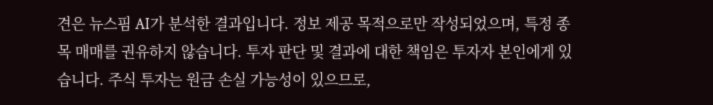견은 뉴스핌 AI가 분석한 결과입니다. 정보 제공 목적으로만 작성되었으며, 특정 종목 매매를 권유하지 않습니다. 투자 판단 및 결과에 대한 책임은 투자자 본인에게 있습니다. 주식 투자는 원금 손실 가능성이 있으므로,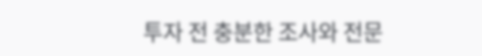투자 전 충분한 조사와 전문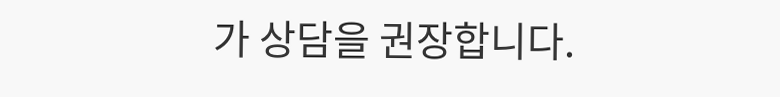가 상담을 권장합니다.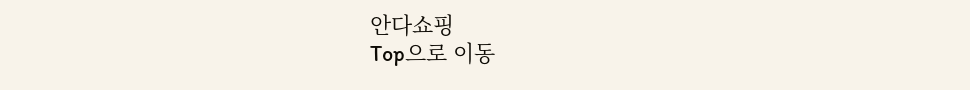안다쇼핑
Top으로 이동